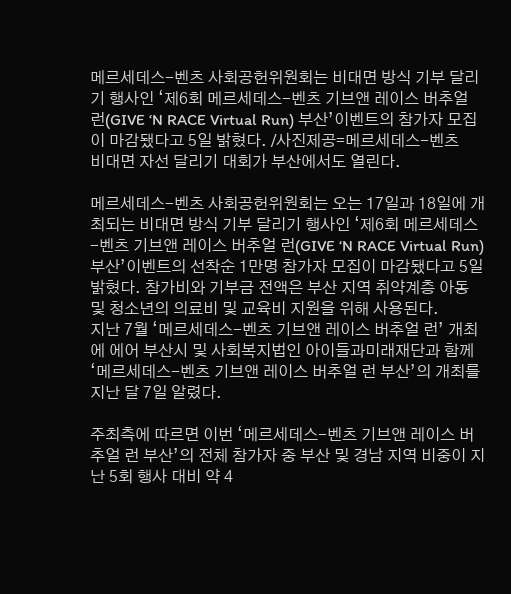메르세데스-벤츠 사회공헌위원회는 비대면 방식 기부 달리기 행사인 ‘제6회 메르세데스-벤츠 기브앤 레이스 버추얼 런(GIVE ‘N RACE Virtual Run) 부산’이벤트의 참가자 모집이 마감됐다고 5일 밝혔다. /사진제공=메르세데스-벤츠
비대면 자선 달리기 대회가 부산에서도 열린다.

메르세데스-벤츠 사회공헌위원회는 오는 17일과 18일에 개최되는 비대면 방식 기부 달리기 행사인 ‘제6회 메르세데스-벤츠 기브앤 레이스 버추얼 런(GIVE ‘N RACE Virtual Run) 부산’이벤트의 선착순 1만명 참가자 모집이 마감됐다고 5일 밝혔다. 참가비와 기부금 전액은 부산 지역 취약계층 아동 및 청소년의 의료비 및 교육비 지원을 위해 사용된다.
지난 7월 ‘메르세데스-벤츠 기브앤 레이스 버추얼 런’ 개최에 에어 부산시 및 사회복지법인 아이들과미래재단과 함께 ‘메르세데스-벤츠 기브앤 레이스 버추얼 런 부산’의 개최를 지난 달 7일 알렸다.

주최측에 따르면 이번 ‘메르세데스-벤츠 기브앤 레이스 버추얼 런 부산’의 전체 참가자 중 부산 및 경남 지역 비중이 지난 5회 행사 대비 약 4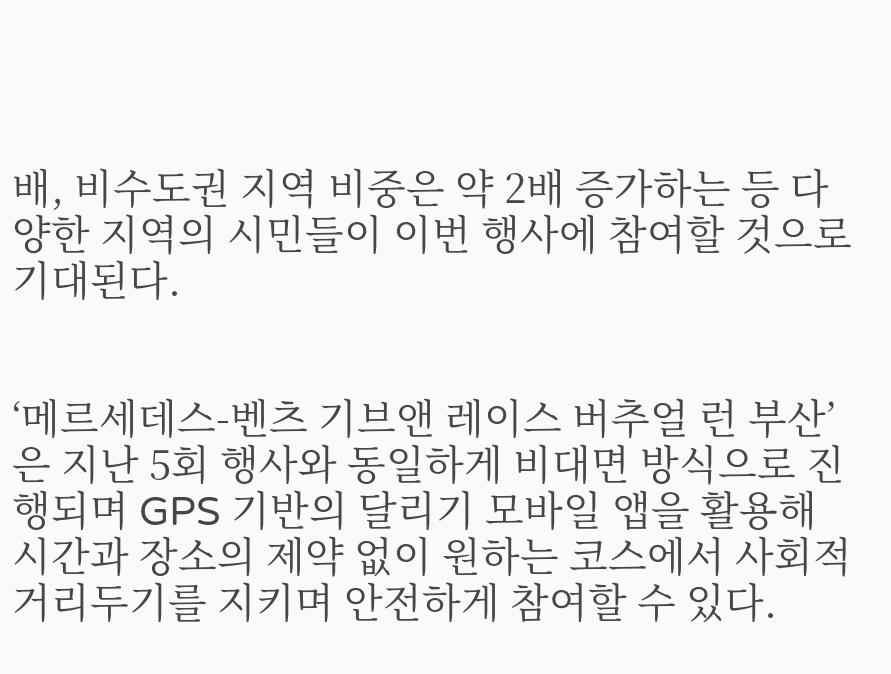배, 비수도권 지역 비중은 약 2배 증가하는 등 다양한 지역의 시민들이 이번 행사에 참여할 것으로 기대된다.


‘메르세데스-벤츠 기브앤 레이스 버추얼 런 부산’은 지난 5회 행사와 동일하게 비대면 방식으로 진행되며 GPS 기반의 달리기 모바일 앱을 활용해 시간과 장소의 제약 없이 원하는 코스에서 사회적 거리두기를 지키며 안전하게 참여할 수 있다.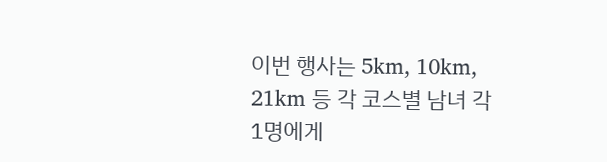이번 행사는 5km, 10km, 21km 등 각 코스별 남녀 각 1명에게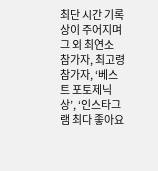최단 시간 기록상이 주어지며 그 외 최연소 참가자, 최고령 참가자, ‘베스트 포토제닉상’, ‘인스타그램 최다 좋아요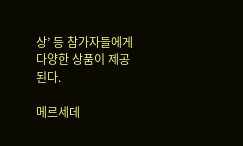상’ 등 참가자들에게 다양한 상품이 제공된다.

메르세데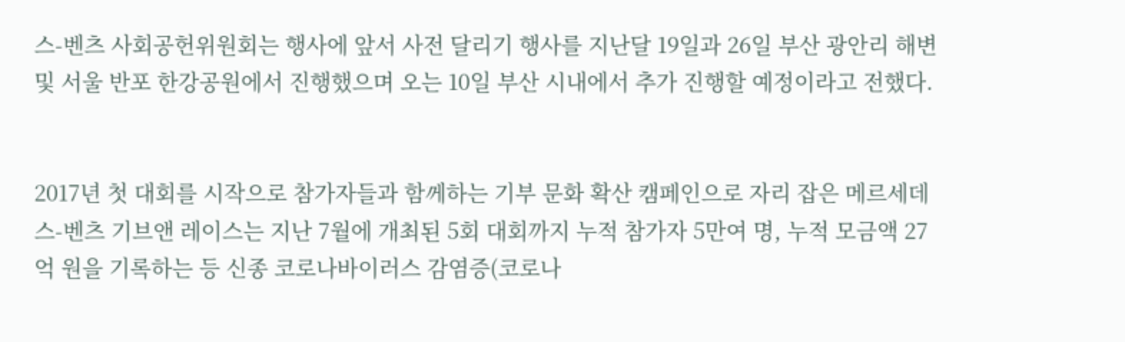스-벤츠 사회공헌위원회는 행사에 앞서 사전 달리기 행사를 지난달 19일과 26일 부산 광안리 해변 및 서울 반포 한강공원에서 진행했으며 오는 10일 부산 시내에서 추가 진행할 예정이라고 전했다.


2017년 첫 대회를 시작으로 참가자들과 함께하는 기부 문화 확산 캠페인으로 자리 잡은 메르세데스-벤츠 기브앤 레이스는 지난 7월에 개최된 5회 대회까지 누적 참가자 5만여 명, 누적 모금액 27억 원을 기록하는 등 신종 코로나바이러스 감염증(코로나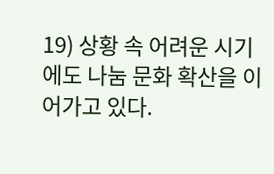19) 상황 속 어려운 시기에도 나눔 문화 확산을 이어가고 있다.